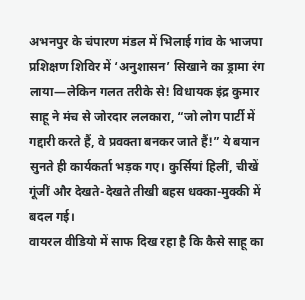अभनपुर के चंपारण मंडल में भिलाई गांव के भाजपा प्रशिक्षण शिविर में ‘अनुशासन’ सिखाने का ड्रामा रंग लाया—लेकिन गलत तरीके से! विधायक इंद्र कुमार साहू ने मंच से जोरदार ललकारा, “जो लोग पार्टी में गद्दारी करते हैं, वे प्रवक्ता बनकर जाते हैं!” ये बयान सुनते ही कार्यकर्ता भड़क गए। कुर्सियां हिलीं, चीखें गूंजीं और देखते-देखते तीखी बहस धक्का-मुक्की में बदल गई।
वायरल वीडियो में साफ दिख रहा है कि कैसे साहू का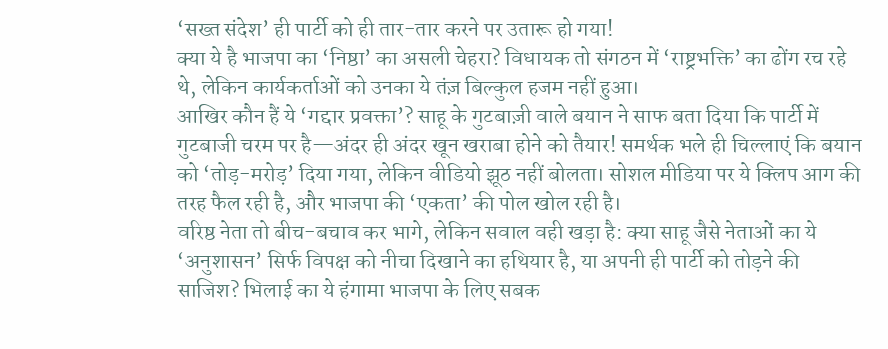‘सख्त संदेश’ ही पार्टी को ही तार-तार करने पर उतारू हो गया!
क्या ये है भाजपा का ‘निष्ठा’ का असली चेहरा? विधायक तो संगठन में ‘राष्ट्रभक्ति’ का ढोंग रच रहे थे, लेकिन कार्यकर्ताओं को उनका ये तंज़ बिल्कुल हजम नहीं हुआ।
आखिर कौन हैं ये ‘गद्दार प्रवक्ता’? साहू के गुटबाज़ी वाले बयान ने साफ बता दिया कि पार्टी में गुटबाजी चरम पर है—अंदर ही अंदर खून खराबा होने को तैयार! समर्थक भले ही चिल्लाएं कि बयान को ‘तोड़-मरोड़’ दिया गया, लेकिन वीडियो झूठ नहीं बोलता। सोशल मीडिया पर ये क्लिप आग की तरह फैल रही है, और भाजपा की ‘एकता’ की पोल खोल रही है।
वरिष्ठ नेता तो बीच-बचाव कर भागे, लेकिन सवाल वही खड़ा है: क्या साहू जैसे नेताओं का ये ‘अनुशासन’ सिर्फ विपक्ष को नीचा दिखाने का हथियार है, या अपनी ही पार्टी को तोड़ने की साजिश? भिलाई का ये हंगामा भाजपा के लिए सबक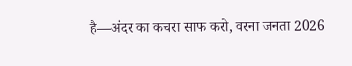है—अंदर का कचरा साफ करो, वरना जनता 2026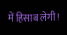में हिसाब लेगी!